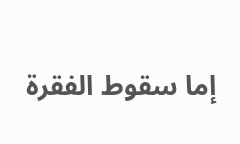إما سقوط الفقرة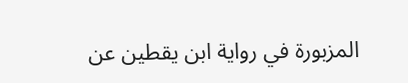المزبورة في رواية ابن يقطين عن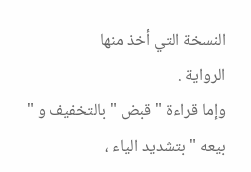النسخة التي أخذ منها
الرواية .
وإما قراءة " قبض " بالتخفيف و " بيعه " بتشديد الياء ،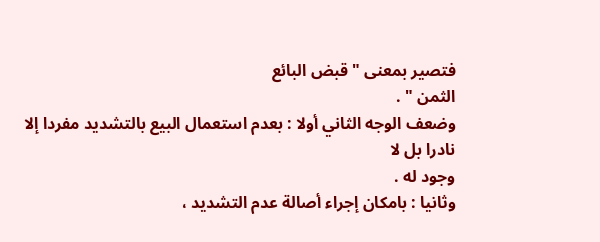فتصير بمعنى " قبض البائع
الثمن " .
وضعف الوجه الثاني أولا : بعدم استعمال البيع بالتشديد مفردا إلا نادرا بل لا
وجود له .
وثانيا : بامكان إجراء أصالة عدم التشديد ،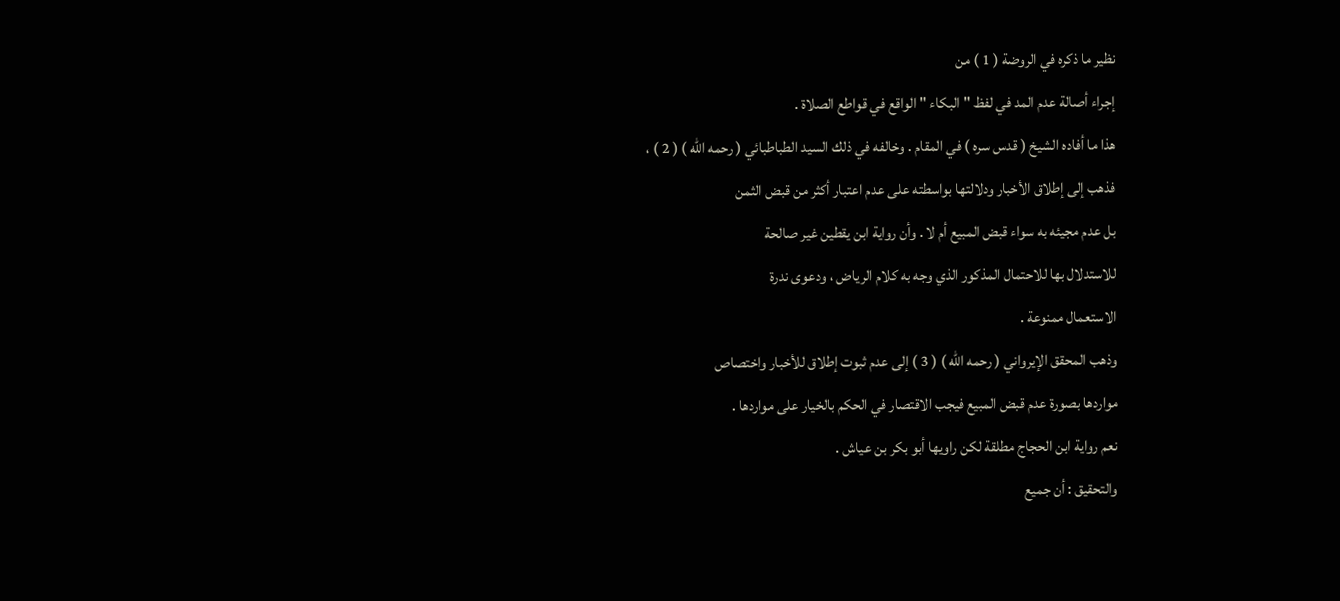نظير ما ذكره في الروضة ( 1 ) من
إجراء أصالة عدم المد في لفظ " البكاء " الواقع في قواطع الصلاة .
هذا ما أفاده الشيخ ( قدس سره ) في المقام . وخالفه في ذلك السيد الطباطبائي ( رحمه الله ) ( 2 ) ،
فذهب إلى إطلاق الأخبار ودلالتها بواسطته على عدم اعتبار أكثر من قبض الثمن
بل عدم مجيئه به سواء قبض المبيع أم لا . وأن رواية ابن يقطين غير صالحة
للاستدلال بها للاحتمال المذكور الذي وجه به كلام الرياض ، ودعوى ندرة
الاستعمال ممنوعة .
وذهب المحقق الإيرواني ( رحمه الله ) ( 3 ) إلى عدم ثبوت إطلاق للأخبار واختصاص
مواردها بصورة عدم قبض المبيع فيجب الاقتصار في الحكم بالخيار على مواردها .
نعم رواية ابن الحجاج مطلقة لكن راويها أبو بكر بن عياش .
والتحقيق : أن جميع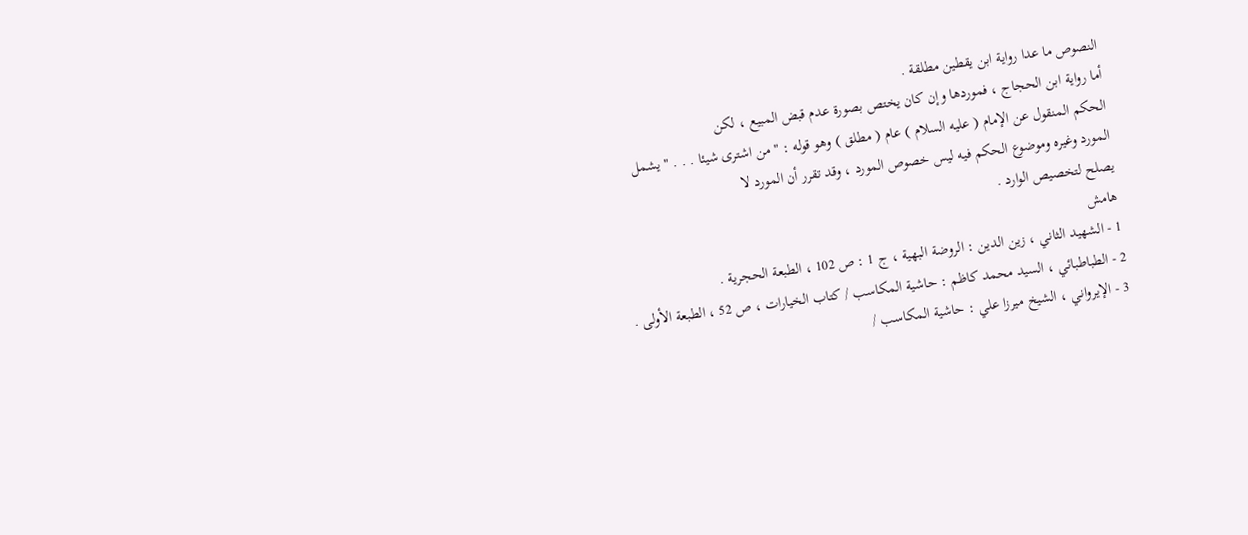النصوص ما عدا رواية ابن يقطين مطلقة .
أما رواية ابن الحجاج ، فموردها وإن كان يختص بصورة عدم قبض المبيع ، لكن
الحكم المنقول عن الإمام ( عليه السلام ) عام ( مطلق ) وهو قوله : " من اشترى شيئا . . . " يشمل
المورد وغيره وموضوع الحكم فيه ليس خصوص المورد ، وقد تقرر أن المورد لا
يصلح لتخصيص الوارد .
هامش
1 - الشهيد الثاني ، زين الدين : الروضة البهية ، ج 1 : ص 102 ، الطبعة الحجرية .
2 - الطباطبائي ، السيد محمد كاظم : حاشية المكاسب / كتاب الخيارات ، ص 52 ، الطبعة الأولى .
3 - الإيرواني ، الشيخ ميرزا علي : حاشية المكاسب /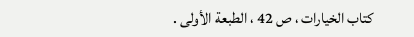كتاب الخيارات ، ص 42 ، الطبعة الأولى .